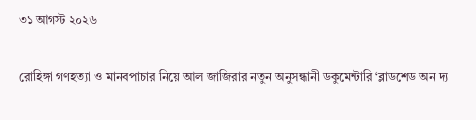৩১ আগস্ট ২০২৬

রোহিঙ্গা গণহত্যা ও মানবপাচার নিয়ে আল জাজিরার নতুন অনুসন্ধানী ডকুমেন্টারি ‘ব্লাডশেড অন দ্য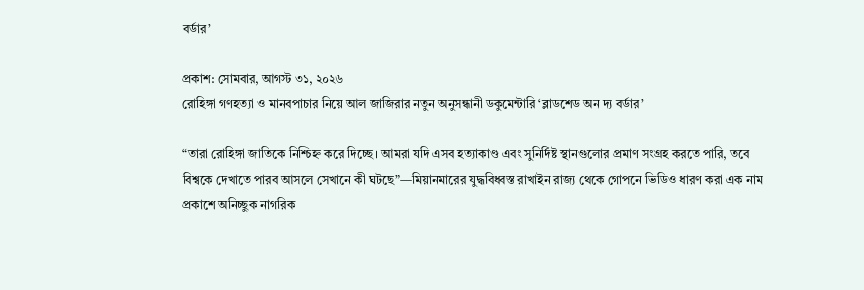বর্ডার’

প্রকাশ: সোমবার, আগস্ট ৩১, ২০২৬
রোহিঙ্গা গণহত্যা ও মানবপাচার নিয়ে আল জাজিরার নতুন অনুসন্ধানী ডকুমেন্টারি ‘ব্লাডশেড অন দ্য বর্ডার’

“তারা রোহিঙ্গা জাতিকে নিশ্চিহ্ন করে দিচ্ছে। আমরা যদি এসব হত্যাকাণ্ড এবং সুনির্দিষ্ট স্থানগুলোর প্রমাণ সংগ্রহ করতে পারি, তবে বিশ্বকে দেখাতে পারব আসলে সেখানে কী ঘটছে”—মিয়ানমারের যুদ্ধবিধ্বস্ত রাখাইন রাজ্য থেকে গোপনে ভিডিও ধারণ করা এক নাম প্রকাশে অনিচ্ছুক নাগরিক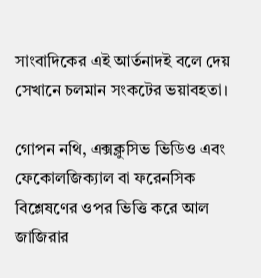সাংবাদিকের এই আর্তনাদই বলে দেয় সেখানে চলমান সংকটের ভয়াবহতা।

গোপন নথি, এক্সক্লুসিভ ভিডিও এবং ফেকোলজিক্যাল বা ফরেনসিক বিশ্লেষণের ওপর ভিত্তি করে আল জাজিরার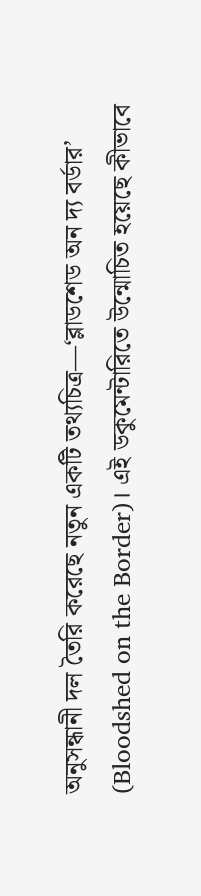অনুসন্ধানী দল তৈরি করেছে নতুন একটি তথ্যচিত্র—‘ব্লাডশেড অন দ্য বর্ডার’ (Bloodshed on the Border)। এই ডকুমেন্টারিতে উন্মোচিত হয়েছে কীভাবে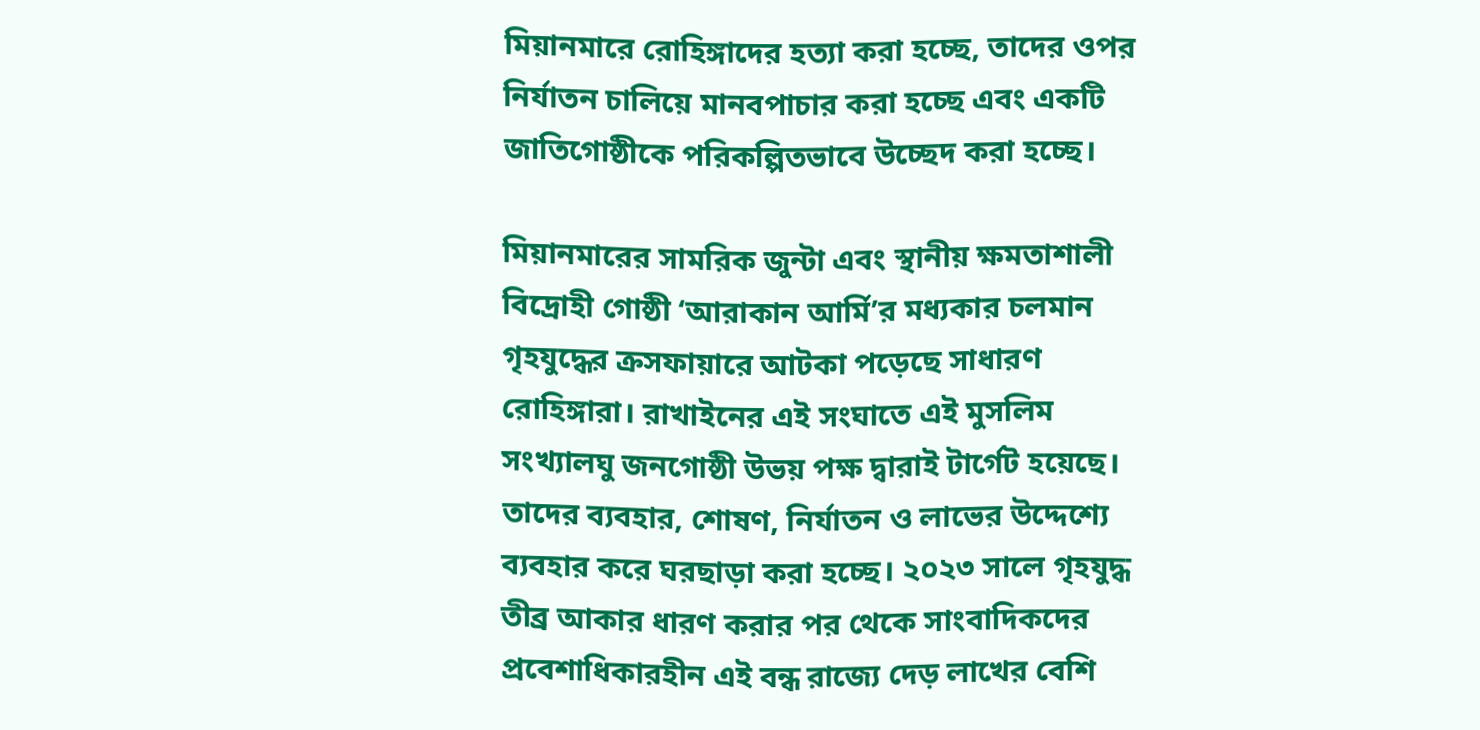মিয়ানমারে রোহিঙ্গাদের হত্যা করা হচ্ছে, তাদের ওপর নির্যাতন চালিয়ে মানবপাচার করা হচ্ছে এবং একটি জাতিগোষ্ঠীকে পরিকল্পিতভাবে উচ্ছেদ করা হচ্ছে।

মিয়ানমারের সামরিক জুন্টা এবং স্থানীয় ক্ষমতাশালী বিদ্রোহী গোষ্ঠী ‘আরাকান আর্মি’র মধ্যকার চলমান গৃহযুদ্ধের ক্রসফায়ারে আটকা পড়েছে সাধারণ রোহিঙ্গারা। রাখাইনের এই সংঘাতে এই মুসলিম সংখ্যালঘু জনগোষ্ঠী উভয় পক্ষ দ্বারাই টার্গেট হয়েছে। তাদের ব্যবহার, শোষণ, নির্যাতন ও লাভের উদ্দেশ্যে ব্যবহার করে ঘরছাড়া করা হচ্ছে। ২০২৩ সালে গৃহযুদ্ধ তীব্র আকার ধারণ করার পর থেকে সাংবাদিকদের প্রবেশাধিকারহীন এই বন্ধ রাজ্যে দেড় লাখের বেশি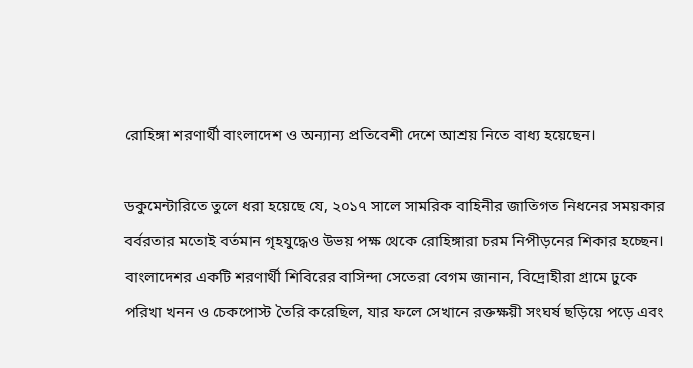রোহিঙ্গা শরণার্থী বাংলাদেশ ও অন্যান্য প্রতিবেশী দেশে আশ্রয় নিতে বাধ্য হয়েছেন।

ডকুমেন্টারিতে তুলে ধরা হয়েছে যে, ২০১৭ সালে সামরিক বাহিনীর জাতিগত নিধনের সময়কার বর্বরতার মতোই বর্তমান গৃহযুদ্ধেও উভয় পক্ষ থেকে রোহিঙ্গারা চরম নিপীড়নের শিকার হচ্ছেন। বাংলাদেশর একটি শরণার্থী শিবিরের বাসিন্দা সেতেরা বেগম জানান, বিদ্রোহীরা গ্রামে ঢুকে পরিখা খনন ও চেকপোস্ট তৈরি করেছিল, যার ফলে সেখানে রক্তক্ষয়ী সংঘর্ষ ছড়িয়ে পড়ে এবং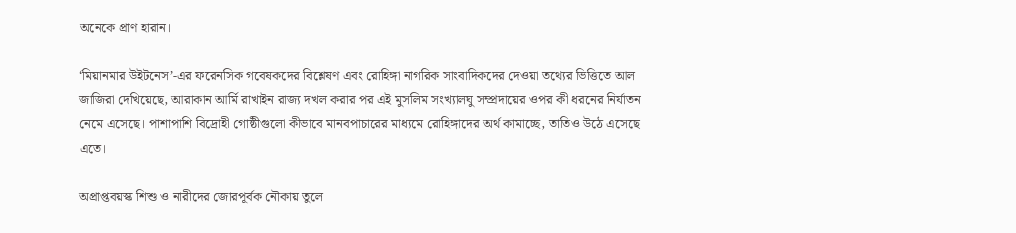অনেকে প্রাণ হারান।

‘মিয়ানমার উইটনেস’-এর ফরেনসিক গবেষকদের বিশ্লেষণ এবং রোহিঙ্গা নাগরিক সাংবাদিকদের দেওয়া তথ্যের ভিত্তিতে আল জাজিরা দেখিয়েছে, আরাকান আর্মি রাখাইন রাজ্য দখল করার পর এই মুসলিম সংখ্যালঘু সম্প্রদায়ের ওপর কী ধরনের নির্যাতন নেমে এসেছে। পাশাপাশি বিদ্রোহী গোষ্ঠীগুলো কীভাবে মানবপাচারের মাধ্যমে রোহিঙ্গাদের অর্থ কামাচ্ছে, তাতিও উঠে এসেছে এতে।

অপ্রাপ্তবয়স্ক শিশু ও নারীদের জোরপূর্বক নৌকায় তুলে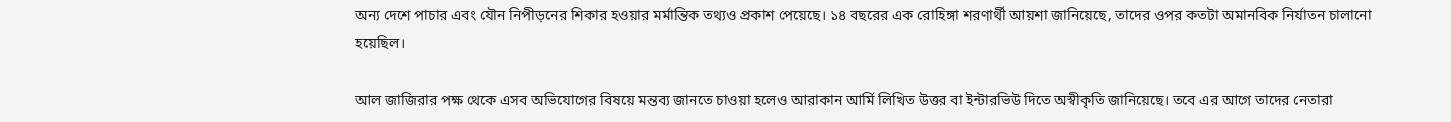অন্য দেশে পাচার এবং যৌন নিপীড়নের শিকার হওয়ার মর্মান্তিক তথ্যও প্রকাশ পেয়েছে। ১৪ বছরের এক রোহিঙ্গা শরণার্থী আয়শা জানিয়েছে, তাদের ওপর কতটা অমানবিক নির্যাতন চালানো হয়েছিল।

আল জাজিরার পক্ষ থেকে এসব অভিযোগের বিষয়ে মন্তব্য জানতে চাওয়া হলেও আরাকান আর্মি লিখিত উত্তর বা ইন্টারভিউ দিতে অস্বীকৃতি জানিয়েছে। তবে এর আগে তাদের নেতারা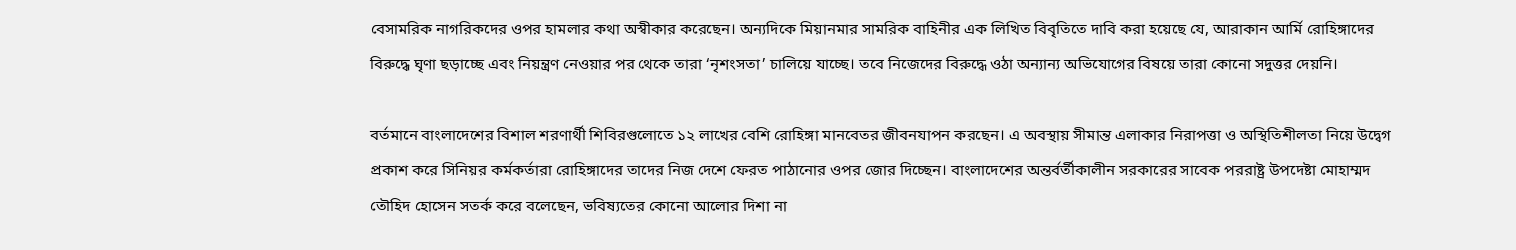বেসামরিক নাগরিকদের ওপর হামলার কথা অস্বীকার করেছেন। অন্যদিকে মিয়ানমার সামরিক বাহিনীর এক লিখিত বিবৃতিতে দাবি করা হয়েছে যে, আরাকান আর্মি রোহিঙ্গাদের বিরুদ্ধে ঘৃণা ছড়াচ্ছে এবং নিয়ন্ত্রণ নেওয়ার পর থেকে তারা ‘নৃশংসতা’ চালিয়ে যাচ্ছে। তবে নিজেদের বিরুদ্ধে ওঠা অন্যান্য অভিযোগের বিষয়ে তারা কোনো সদুত্তর দেয়নি।

বর্তমানে বাংলাদেশের বিশাল শরণার্থী শিবিরগুলোতে ১২ লাখের বেশি রোহিঙ্গা মানবেতর জীবনযাপন করছেন। এ অবস্থায় সীমান্ত এলাকার নিরাপত্তা ও অস্থিতিশীলতা নিয়ে উদ্বেগ প্রকাশ করে সিনিয়র কর্মকর্তারা রোহিঙ্গাদের তাদের নিজ দেশে ফেরত পাঠানোর ওপর জোর দিচ্ছেন। বাংলাদেশের অন্তর্বর্তীকালীন সরকারের সাবেক পররাষ্ট্র উপদেষ্টা মোহাম্মদ তৌহিদ হোসেন সতর্ক করে বলেছেন, ভবিষ্যতের কোনো আলোর দিশা না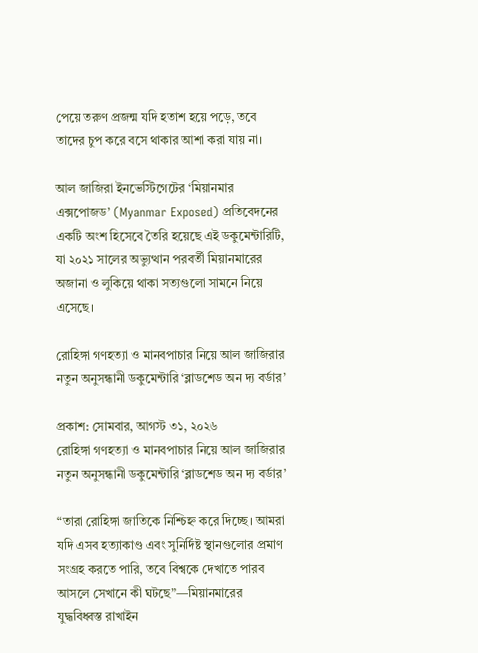পেয়ে তরুণ প্রজন্ম যদি হতাশ হয়ে পড়ে, তবে তাদের চুপ করে বসে থাকার আশা করা যায় না।

আল জাজিরা ইনভেস্টিগেটের ‘মিয়ানমার এক্সপোজড’ (Myanmar Exposed) প্রতিবেদনের একটি অংশ হিসেবে তৈরি হয়েছে এই ডকুমেন্টারিটি, যা ২০২১ সালের অভ্যুত্থান পরবর্তী মিয়ানমারের অজানা ও লুকিয়ে থাকা সত্যগুলো সামনে নিয়ে এসেছে।

রোহিঙ্গা গণহত্যা ও মানবপাচার নিয়ে আল জাজিরার নতুন অনুসন্ধানী ডকুমেন্টারি ‘ব্লাডশেড অন দ্য বর্ডার’

প্রকাশ: সোমবার, আগস্ট ৩১, ২০২৬
রোহিঙ্গা গণহত্যা ও মানবপাচার নিয়ে আল জাজিরার নতুন অনুসন্ধানী ডকুমেন্টারি ‘ব্লাডশেড অন দ্য বর্ডার’

“তারা রোহিঙ্গা জাতিকে নিশ্চিহ্ন করে দিচ্ছে। আমরা যদি এসব হত্যাকাণ্ড এবং সুনির্দিষ্ট স্থানগুলোর প্রমাণ সংগ্রহ করতে পারি, তবে বিশ্বকে দেখাতে পারব আসলে সেখানে কী ঘটছে”—মিয়ানমারের যুদ্ধবিধ্বস্ত রাখাইন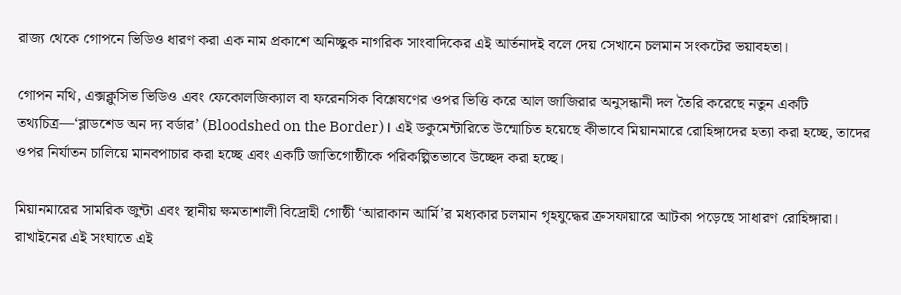রাজ্য থেকে গোপনে ভিডিও ধারণ করা এক নাম প্রকাশে অনিচ্ছুক নাগরিক সাংবাদিকের এই আর্তনাদই বলে দেয় সেখানে চলমান সংকটের ভয়াবহতা।

গোপন নথি, এক্সক্লুসিভ ভিডিও এবং ফেকোলজিক্যাল বা ফরেনসিক বিশ্লেষণের ওপর ভিত্তি করে আল জাজিরার অনুসন্ধানী দল তৈরি করেছে নতুন একটি তথ্যচিত্র—‘ব্লাডশেড অন দ্য বর্ডার’ (Bloodshed on the Border)। এই ডকুমেন্টারিতে উন্মোচিত হয়েছে কীভাবে মিয়ানমারে রোহিঙ্গাদের হত্যা করা হচ্ছে, তাদের ওপর নির্যাতন চালিয়ে মানবপাচার করা হচ্ছে এবং একটি জাতিগোষ্ঠীকে পরিকল্পিতভাবে উচ্ছেদ করা হচ্ছে।

মিয়ানমারের সামরিক জুন্টা এবং স্থানীয় ক্ষমতাশালী বিদ্রোহী গোষ্ঠী ‘আরাকান আর্মি’র মধ্যকার চলমান গৃহযুদ্ধের ক্রসফায়ারে আটকা পড়েছে সাধারণ রোহিঙ্গারা। রাখাইনের এই সংঘাতে এই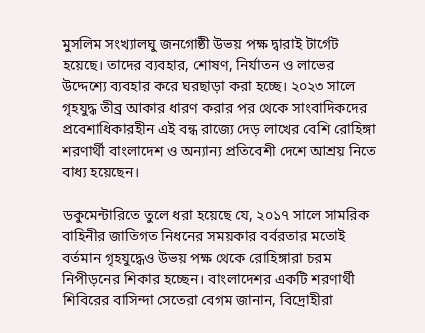মুসলিম সংখ্যালঘু জনগোষ্ঠী উভয় পক্ষ দ্বারাই টার্গেট হয়েছে। তাদের ব্যবহার, শোষণ, নির্যাতন ও লাভের উদ্দেশ্যে ব্যবহার করে ঘরছাড়া করা হচ্ছে। ২০২৩ সালে গৃহযুদ্ধ তীব্র আকার ধারণ করার পর থেকে সাংবাদিকদের প্রবেশাধিকারহীন এই বন্ধ রাজ্যে দেড় লাখের বেশি রোহিঙ্গা শরণার্থী বাংলাদেশ ও অন্যান্য প্রতিবেশী দেশে আশ্রয় নিতে বাধ্য হয়েছেন।

ডকুমেন্টারিতে তুলে ধরা হয়েছে যে, ২০১৭ সালে সামরিক বাহিনীর জাতিগত নিধনের সময়কার বর্বরতার মতোই বর্তমান গৃহযুদ্ধেও উভয় পক্ষ থেকে রোহিঙ্গারা চরম নিপীড়নের শিকার হচ্ছেন। বাংলাদেশর একটি শরণার্থী শিবিরের বাসিন্দা সেতেরা বেগম জানান, বিদ্রোহীরা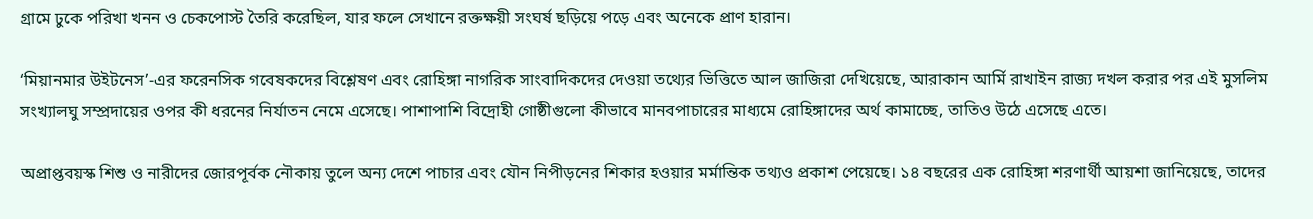গ্রামে ঢুকে পরিখা খনন ও চেকপোস্ট তৈরি করেছিল, যার ফলে সেখানে রক্তক্ষয়ী সংঘর্ষ ছড়িয়ে পড়ে এবং অনেকে প্রাণ হারান।

‘মিয়ানমার উইটনেস’-এর ফরেনসিক গবেষকদের বিশ্লেষণ এবং রোহিঙ্গা নাগরিক সাংবাদিকদের দেওয়া তথ্যের ভিত্তিতে আল জাজিরা দেখিয়েছে, আরাকান আর্মি রাখাইন রাজ্য দখল করার পর এই মুসলিম সংখ্যালঘু সম্প্রদায়ের ওপর কী ধরনের নির্যাতন নেমে এসেছে। পাশাপাশি বিদ্রোহী গোষ্ঠীগুলো কীভাবে মানবপাচারের মাধ্যমে রোহিঙ্গাদের অর্থ কামাচ্ছে, তাতিও উঠে এসেছে এতে।

অপ্রাপ্তবয়স্ক শিশু ও নারীদের জোরপূর্বক নৌকায় তুলে অন্য দেশে পাচার এবং যৌন নিপীড়নের শিকার হওয়ার মর্মান্তিক তথ্যও প্রকাশ পেয়েছে। ১৪ বছরের এক রোহিঙ্গা শরণার্থী আয়শা জানিয়েছে, তাদের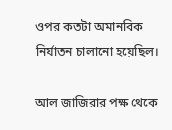ওপর কতটা অমানবিক নির্যাতন চালানো হয়েছিল।

আল জাজিরার পক্ষ থেকে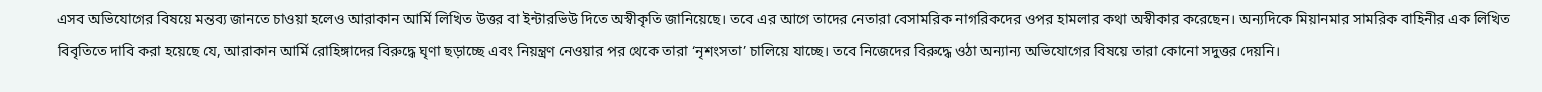এসব অভিযোগের বিষয়ে মন্তব্য জানতে চাওয়া হলেও আরাকান আর্মি লিখিত উত্তর বা ইন্টারভিউ দিতে অস্বীকৃতি জানিয়েছে। তবে এর আগে তাদের নেতারা বেসামরিক নাগরিকদের ওপর হামলার কথা অস্বীকার করেছেন। অন্যদিকে মিয়ানমার সামরিক বাহিনীর এক লিখিত বিবৃতিতে দাবি করা হয়েছে যে, আরাকান আর্মি রোহিঙ্গাদের বিরুদ্ধে ঘৃণা ছড়াচ্ছে এবং নিয়ন্ত্রণ নেওয়ার পর থেকে তারা ‘নৃশংসতা’ চালিয়ে যাচ্ছে। তবে নিজেদের বিরুদ্ধে ওঠা অন্যান্য অভিযোগের বিষয়ে তারা কোনো সদুত্তর দেয়নি।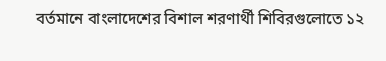বর্তমানে বাংলাদেশের বিশাল শরণার্থী শিবিরগুলোতে ১২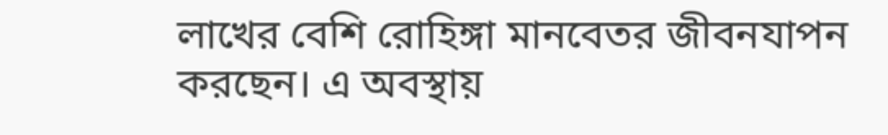লাখের বেশি রোহিঙ্গা মানবেতর জীবনযাপন করছেন। এ অবস্থায়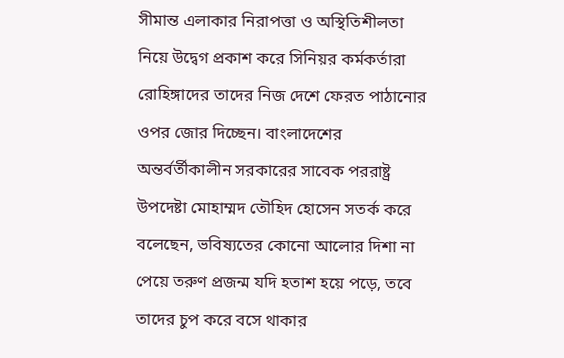সীমান্ত এলাকার নিরাপত্তা ও অস্থিতিশীলতা নিয়ে উদ্বেগ প্রকাশ করে সিনিয়র কর্মকর্তারা রোহিঙ্গাদের তাদের নিজ দেশে ফেরত পাঠানোর ওপর জোর দিচ্ছেন। বাংলাদেশের অন্তর্বর্তীকালীন সরকারের সাবেক পররাষ্ট্র উপদেষ্টা মোহাম্মদ তৌহিদ হোসেন সতর্ক করে বলেছেন, ভবিষ্যতের কোনো আলোর দিশা না পেয়ে তরুণ প্রজন্ম যদি হতাশ হয়ে পড়ে, তবে তাদের চুপ করে বসে থাকার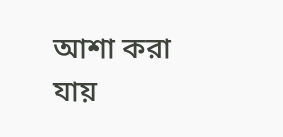আশা করা যায়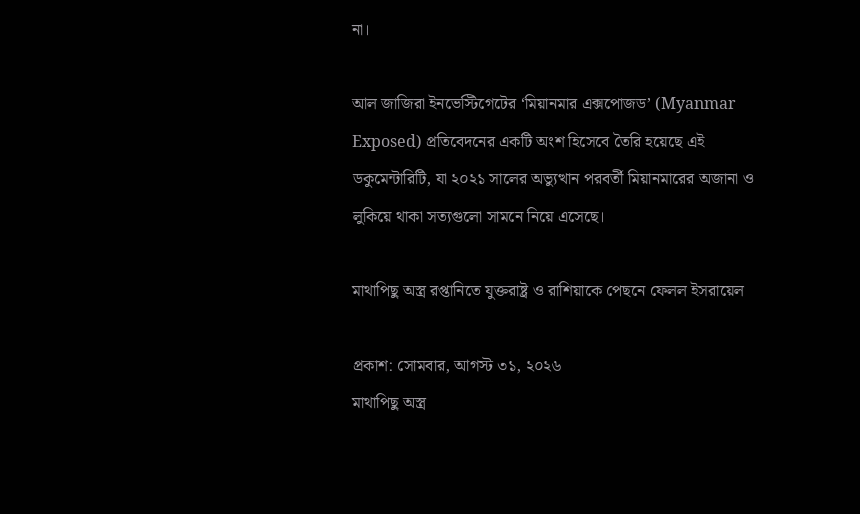না।

আল জাজিরা ইনভেস্টিগেটের ‘মিয়ানমার এক্সপোজড’ (Myanmar Exposed) প্রতিবেদনের একটি অংশ হিসেবে তৈরি হয়েছে এই ডকুমেন্টারিটি, যা ২০২১ সালের অভ্যুত্থান পরবর্তী মিয়ানমারের অজানা ও লুকিয়ে থাকা সত্যগুলো সামনে নিয়ে এসেছে।

মাথাপিছু অস্ত্র রপ্তানিতে যুক্তরাষ্ট্র ও রাশিয়াকে পেছনে ফেলল ইসরায়েল

প্রকাশ: সোমবার, আগস্ট ৩১, ২০২৬
মাথাপিছু অস্ত্র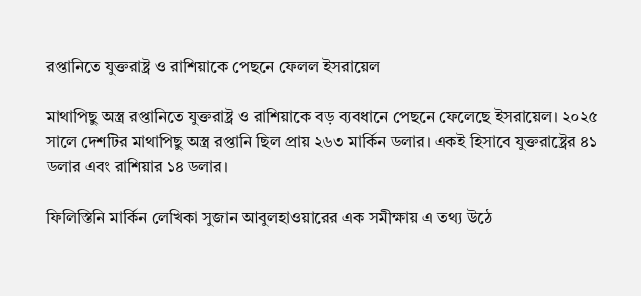রপ্তানিতে যুক্তরাষ্ট্র ও রাশিয়াকে পেছনে ফেলল ইসরায়েল

মাথাপিছু অস্ত্র রপ্তানিতে যুক্তরাষ্ট্র ও রাশিয়াকে বড় ব্যবধানে পেছনে ফেলেছে ইসরায়েল। ২০২৫ সালে দেশটির মাথাপিছু অস্ত্র রপ্তানি ছিল প্রায় ২৬৩ মার্কিন ডলার। একই হিসাবে যুক্তরাষ্ট্রের ৪১ ডলার এবং রাশিয়ার ১৪ ডলার।

ফিলিস্তিনি মার্কিন লেখিকা সুজান আবুলহাওয়ারের এক সমীক্ষায় এ তথ্য উঠে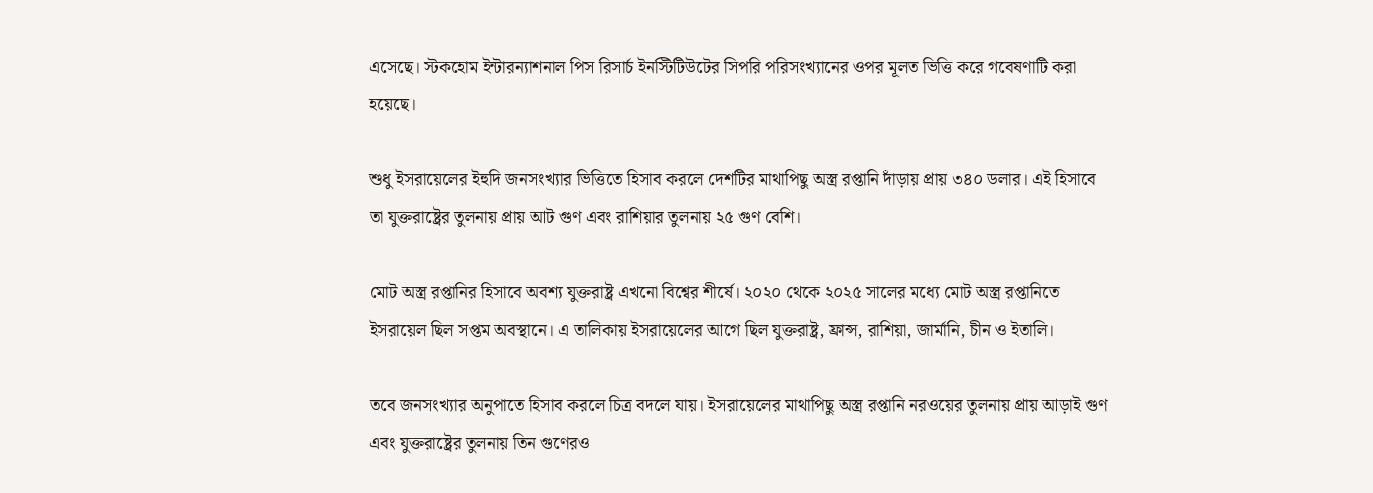এসেছে। স্টকহোম ইন্টারন্যাশনাল পিস রিসার্চ ইনস্টিটিউটের সিপরি পরিসংখ্যানের ওপর মূলত ভিত্তি করে গবেষণাটি করা হয়েছে।

শুধু ইসরায়েলের ইহুদি জনসংখ্যার ভিত্তিতে হিসাব করলে দেশটির মাথাপিছু অস্ত্র রপ্তানি দাঁড়ায় প্রায় ৩৪০ ডলার। এই হিসাবে তা যুক্তরাষ্ট্রের তুলনায় প্রায় আট গুণ এবং রাশিয়ার তুলনায় ২৫ গুণ বেশি।

মোট অস্ত্র রপ্তানির হিসাবে অবশ্য যুক্তরাষ্ট্র এখনো বিশ্বের শীর্ষে। ২০২০ থেকে ২০২৫ সালের মধ্যে মোট অস্ত্র রপ্তানিতে ইসরায়েল ছিল সপ্তম অবস্থানে। এ তালিকায় ইসরায়েলের আগে ছিল যুক্তরাষ্ট্র, ফ্রান্স, রাশিয়া, জার্মানি, চীন ও ইতালি।

তবে জনসংখ্যার অনুপাতে হিসাব করলে চিত্র বদলে যায়। ইসরায়েলের মাথাপিছু অস্ত্র রপ্তানি নরওয়ের তুলনায় প্রায় আড়াই গুণ এবং যুক্তরাষ্ট্রের তুলনায় তিন গুণেরও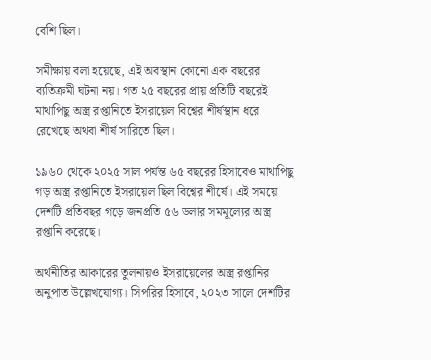বেশি ছিল।

সমীক্ষায় বলা হয়েছে, এই অবস্থান কোনো এক বছরের ব্যতিক্রমী ঘটনা নয়। গত ২৫ বছরের প্রায় প্রতিটি বছরেই মাথাপিছু অস্ত্র রপ্তানিতে ইসরায়েল বিশ্বের শীর্ষস্থান ধরে রেখেছে অথবা শীর্ষ সারিতে ছিল।

১৯৬০ থেকে ২০২৫ সাল পর্যন্ত ৬৫ বছরের হিসাবেও মাথাপিছু গড় অস্ত্র রপ্তানিতে ইসরায়েল ছিল বিশ্বের শীর্ষে। এই সময়ে দেশটি প্রতিবছর গড়ে জনপ্রতি ৫৬ ডলার সমমূল্যের অস্ত্র রপ্তানি করেছে।

অর্থনীতির আকারের তুলনায়ও ইসরায়েলের অস্ত্র রপ্তানির অনুপাত উল্লেখযোগ্য। সিপরির হিসাবে, ২০২৩ সালে দেশটির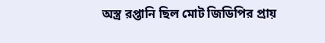অস্ত্র রপ্তানি ছিল মোট জিডিপির প্রায়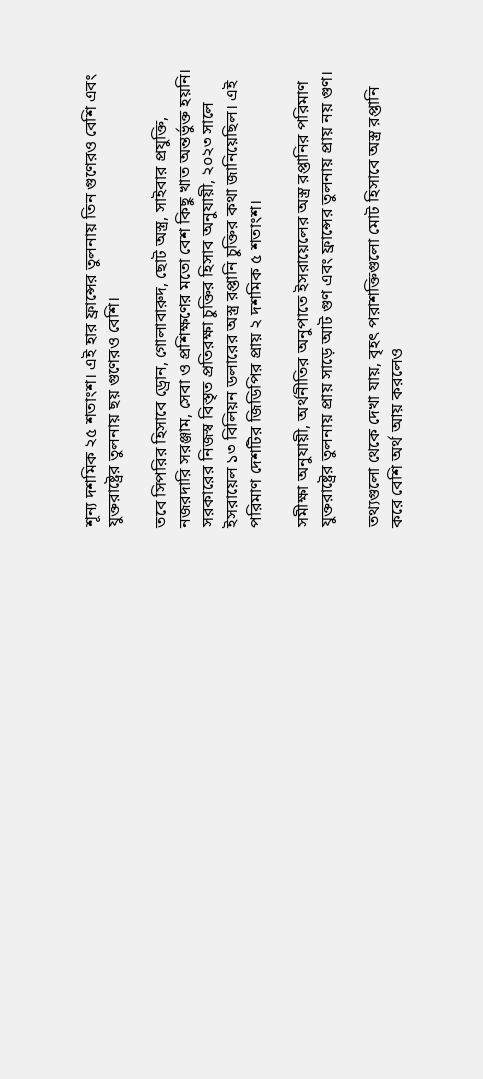শূন্য দশমিক ২৫ শতাংশ। এই হার ফ্রান্সের তুলনায় তিন গুণেরও বেশি এবং যুক্তরাষ্ট্রের তুলনায় ছয় গুণেরও বেশি।

তবে সিপরির হিসাবে ড্রোন, গোলাবারুদ, ছোট অস্ত্র, সাইবার প্রযুক্তি, নজরদারি সরঞ্জাম, সেবা ও প্রশিক্ষণের মতো বেশ কিছু খাত অন্তর্ভুক্ত হয়নি। সরকারের নিজস্ব বিস্তৃত প্রতিরক্ষা চুক্তির হিসাব অনুযায়ী, ২০২৩ সালে ইসরায়েল ১৩ বিলিয়ন ডলারের অস্ত্র রপ্তানি চুক্তির কথা জানিয়েছিল। এই পরিমাণ দেশটির জিডিপির প্রায় ২ দশমিক ৫ শতাংশ।

সমীক্ষা অনুযায়ী, অর্থনীতির অনুপাতে ইসরায়েলের অস্ত্র রপ্তানির পরিমাণ যুক্তরাষ্ট্রের তুলনায় প্রায় সাড়ে আট গুণ এবং ফ্রান্সের তুলনায় প্রায় নয় গুণ।

তথ্যগুলো থেকে দেখা যায়, বৃহৎ পরাশক্তিগুলো মোট হিসাবে অস্ত্র রপ্তানি করে বেশি অর্থ আয় করলেও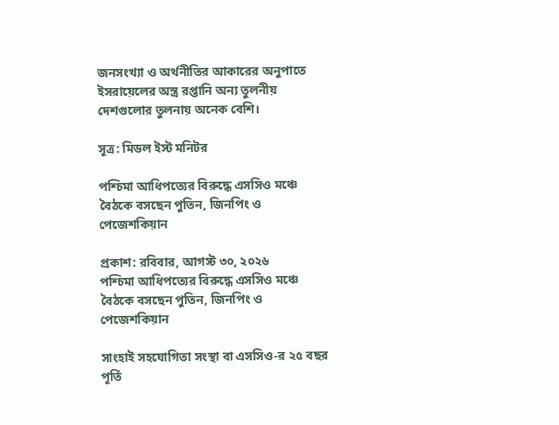জনসংখ্যা ও অর্থনীতির আকারের অনুপাতে ইসরায়েলের অস্ত্র রপ্তানি অন্য তুলনীয় দেশগুলোর তুলনায় অনেক বেশি।

সূত্র: মিডল ইস্ট মনিটর

পশ্চিমা আধিপত্যের বিরুদ্ধে এসসিও মঞ্চে বৈঠকে বসছেন পুতিন, জিনপিং ও পেজেশকিয়ান

প্রকাশ: রবিবার, আগস্ট ৩০, ২০২৬
পশ্চিমা আধিপত্যের বিরুদ্ধে এসসিও মঞ্চে বৈঠকে বসছেন পুতিন, জিনপিং ও পেজেশকিয়ান

সাংহাই সহযোগিতা সংস্থা বা এসসিও-র ২৫ বছর পূর্তি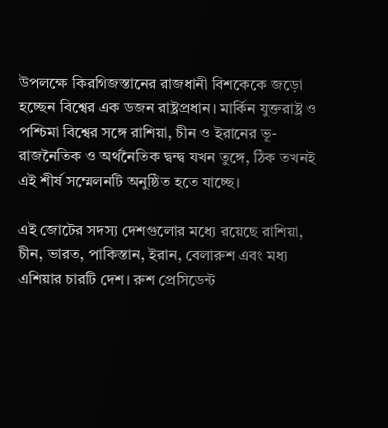উপলক্ষে কিরগিজস্তানের রাজধানী বিশকেকে জড়ো হচ্ছেন বিশ্বের এক ডজন রাষ্ট্রপ্রধান। মার্কিন যুক্তরাষ্ট্র ও পশ্চিমা বিশ্বের সঙ্গে রাশিয়া, চীন ও ইরানের ভূ-রাজনৈতিক ও অর্থনৈতিক দ্বন্দ্ব যখন তুঙ্গে, ঠিক তখনই এই শীর্ষ সম্মেলনটি অনুষ্ঠিত হতে যাচ্ছে।

এই জোটের সদস্য দেশগুলোর মধ্যে রয়েছে রাশিয়া, চীন, ভারত, পাকিস্তান, ইরান, বেলারুশ এবং মধ্য এশিয়ার চারটি দেশ। রুশ প্রেসিডেন্ট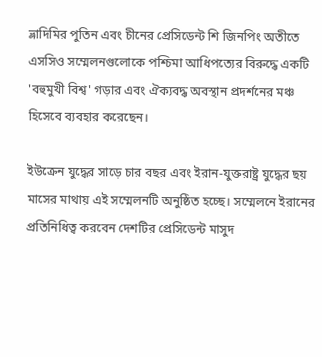ভ্লাদিমির পুতিন এবং চীনের প্রেসিডেন্ট শি জিনপিং অতীতে এসসিও সম্মেলনগুলোকে পশ্চিমা আধিপত্যের বিরুদ্ধে একটি 'বহুমুখী বিশ্ব' গড়ার এবং ঐক্যবদ্ধ অবস্থান প্রদর্শনের মঞ্চ হিসেবে ব্যবহার করেছেন।

ইউক্রেন যুদ্ধের সাড়ে চার বছর এবং ইরান-যুক্তরাষ্ট্র যুদ্ধের ছয় মাসের মাথায় এই সম্মেলনটি অনুষ্ঠিত হচ্ছে। সম্মেলনে ইরানের প্রতিনিধিত্ব করবেন দেশটির প্রেসিডেন্ট মাসুদ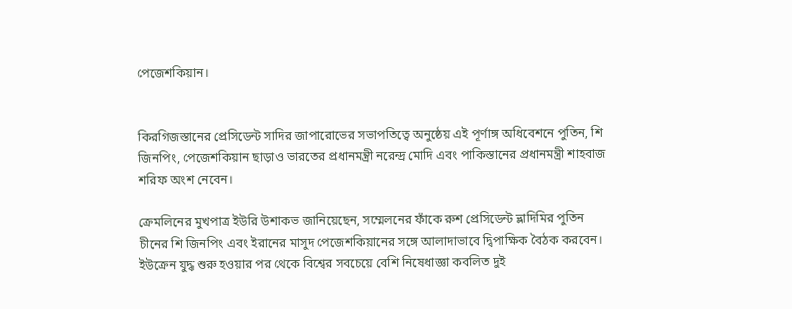পেজেশকিয়ান।


কিরগিজস্তানের প্রেসিডেন্ট সাদির জাপারোভের সভাপতিত্বে অনুষ্ঠেয় এই পূর্ণাঙ্গ অধিবেশনে পুতিন, শি জিনপিং, পেজেশকিয়ান ছাড়াও ভারতের প্রধানমন্ত্রী নরেন্দ্র মোদি এবং পাকিস্তানের প্রধানমন্ত্রী শাহবাজ শরিফ অংশ নেবেন।

ক্রেমলিনের মুখপাত্র ইউরি উশাকভ জানিয়েছেন, সম্মেলনের ফাঁকে রুশ প্রেসিডেন্ট ভ্লাদিমির পুতিন চীনের শি জিনপিং এবং ইরানের মাসুদ পেজেশকিয়ানের সঙ্গে আলাদাভাবে দ্বিপাক্ষিক বৈঠক করবেন। ইউক্রেন যুদ্ধ শুরু হওয়ার পর থেকে বিশ্বের সবচেয়ে বেশি নিষেধাজ্ঞা কবলিত দুই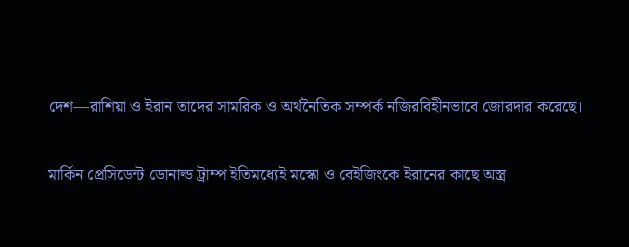দেশ—রাশিয়া ও ইরান তাদের সামরিক ও অর্থনৈতিক সম্পর্ক নজিরবিহীনভাবে জোরদার করেছে।

মার্কিন প্রেসিডেন্ট ডোনাল্ড ট্রাম্প ইতিমধ্যেই মস্কো ও বেইজিংকে ইরানের কাছে অস্ত্র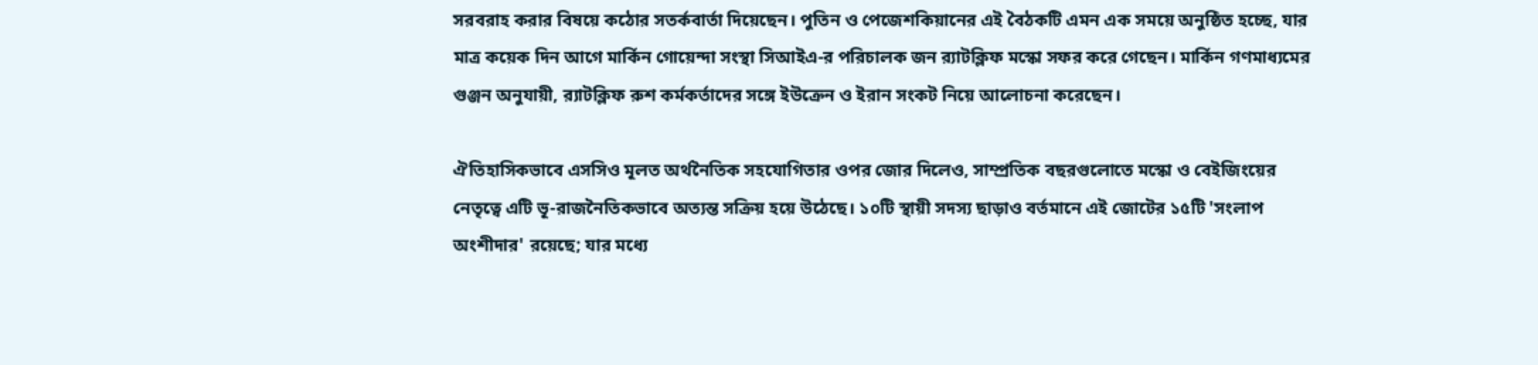সরবরাহ করার বিষয়ে কঠোর সতর্কবার্তা দিয়েছেন। পুতিন ও পেজেশকিয়ানের এই বৈঠকটি এমন এক সময়ে অনুষ্ঠিত হচ্ছে, যার মাত্র কয়েক দিন আগে মার্কিন গোয়েন্দা সংস্থা সিআইএ-র পরিচালক জন র‍্যাটক্লিফ মস্কো সফর করে গেছেন। মার্কিন গণমাধ্যমের গুঞ্জন অনুযায়ী, র‍্যাটক্লিফ রুশ কর্মকর্তাদের সঙ্গে ইউক্রেন ও ইরান সংকট নিয়ে আলোচনা করেছেন।

ঐতিহাসিকভাবে এসসিও মূলত অর্থনৈতিক সহযোগিতার ওপর জোর দিলেও, সাম্প্রতিক বছরগুলোতে মস্কো ও বেইজিংয়ের নেতৃত্বে এটি ভূ-রাজনৈতিকভাবে অত্যন্ত সক্রিয় হয়ে উঠেছে। ১০টি স্থায়ী সদস্য ছাড়াও বর্তমানে এই জোটের ১৫টি 'সংলাপ অংশীদার' রয়েছে; যার মধ্যে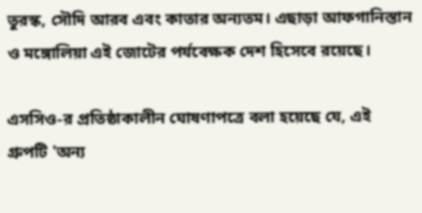তুরস্ক, সৌদি আরব এবং কাতার অন্যতম। এছাড়া আফগানিস্তান ও মঙ্গোলিয়া এই জোটের পর্যবেক্ষক দেশ হিসেবে রয়েছে।

এসসিও-র প্রতিষ্ঠাকালীন ঘোষণাপত্রে বলা হয়েছে যে, এই গ্রুপটি 'অন্য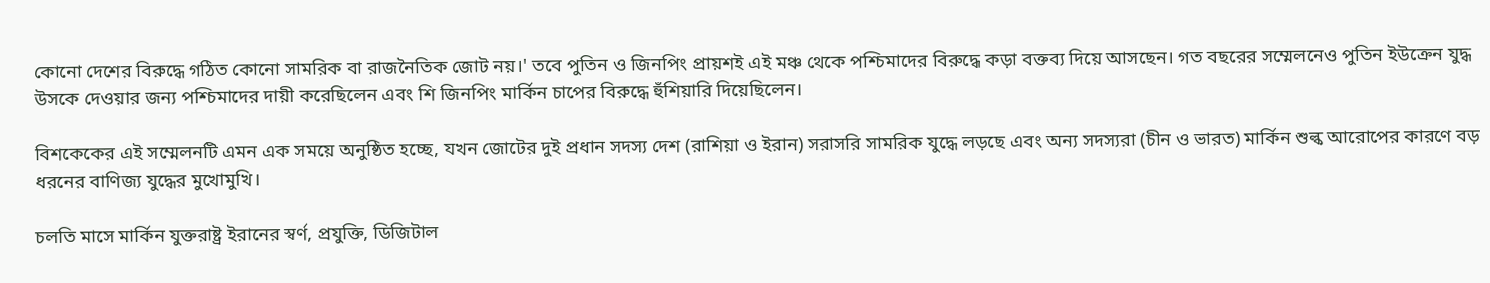কোনো দেশের বিরুদ্ধে গঠিত কোনো সামরিক বা রাজনৈতিক জোট নয়।' তবে পুতিন ও জিনপিং প্রায়শই এই মঞ্চ থেকে পশ্চিমাদের বিরুদ্ধে কড়া বক্তব্য দিয়ে আসছেন। গত বছরের সম্মেলনেও পুতিন ইউক্রেন যুদ্ধ উসকে দেওয়ার জন্য পশ্চিমাদের দায়ী করেছিলেন এবং শি জিনপিং মার্কিন চাপের বিরুদ্ধে হুঁশিয়ারি দিয়েছিলেন।

বিশকেকের এই সম্মেলনটি এমন এক সময়ে অনুষ্ঠিত হচ্ছে, যখন জোটের দুই প্রধান সদস্য দেশ (রাশিয়া ও ইরান) সরাসরি সামরিক যুদ্ধে লড়ছে এবং অন্য সদস্যরা (চীন ও ভারত) মার্কিন শুল্ক আরোপের কারণে বড় ধরনের বাণিজ্য যুদ্ধের মুখোমুখি।

চলতি মাসে মার্কিন যুক্তরাষ্ট্র ইরানের স্বর্ণ, প্রযুক্তি, ডিজিটাল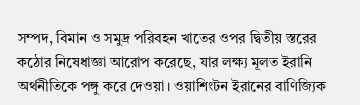সম্পদ, বিমান ও সমুদ্র পরিবহন খাতের ওপর দ্বিতীয় স্তরের কঠোর নিষেধাজ্ঞা আরোপ করেছে, যার লক্ষ্য মূলত ইরানি অর্থনীতিকে পঙ্গু করে দেওয়া। ওয়াশিংটন ইরানের বাণিজ্যিক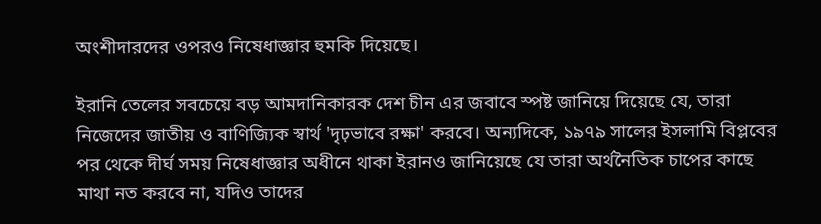অংশীদারদের ওপরও নিষেধাজ্ঞার হুমকি দিয়েছে।

ইরানি তেলের সবচেয়ে বড় আমদানিকারক দেশ চীন এর জবাবে স্পষ্ট জানিয়ে দিয়েছে যে, তারা নিজেদের জাতীয় ও বাণিজ্যিক স্বার্থ 'দৃঢ়ভাবে রক্ষা' করবে। অন্যদিকে, ১৯৭৯ সালের ইসলামি বিপ্লবের পর থেকে দীর্ঘ সময় নিষেধাজ্ঞার অধীনে থাকা ইরানও জানিয়েছে যে তারা অর্থনৈতিক চাপের কাছে মাথা নত করবে না, যদিও তাদের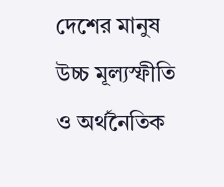দেশের মানুষ উচ্চ মূল্যস্ফীতি ও অর্থনৈতিক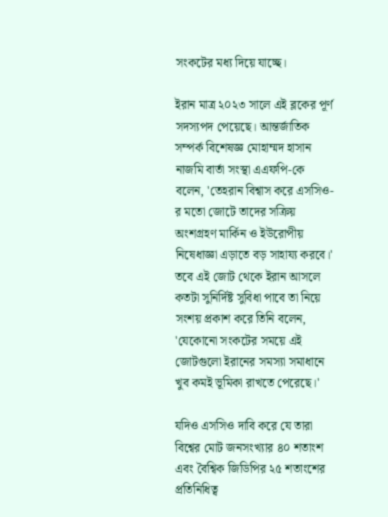সংকটের মধ্য দিয়ে যাচ্ছে।

ইরান মাত্র ২০২৩ সালে এই ব্লকের পূর্ণ সদস্যপদ পেয়েছে। আন্তর্জাতিক সম্পর্ক বিশেষজ্ঞ মোহাম্মদ হাসান নাজমি বার্তা সংস্থা এএফপি-কে বলেন, 'তেহরান বিশ্বাস করে এসসিও-র মতো জোটে তাদের সক্রিয় অংশগ্রহণ মার্কিন ও ইউরোপীয় নিষেধাজ্ঞা এড়াতে বড় সাহায্য করবে।' তবে এই জোট থেকে ইরান আসলে কতটা সুনির্দিষ্ট সুবিধা পাবে তা নিয়ে সংশয় প্রকাশ করে তিনি বলেন, 'যেকোনো সংকটের সময়ে এই জোটগুলো ইরানের সমস্যা সমাধানে খুব কমই ভূমিকা রাখতে পেরেছে।'

যদিও এসসিও দাবি করে যে তারা বিশ্বের মোট জনসংখ্যার ৪০ শতাংশ এবং বৈশ্বিক জিডিপির ২৫ শতাংশের প্রতিনিধিত্ব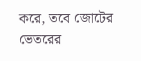করে, তবে জোটের ভেতরের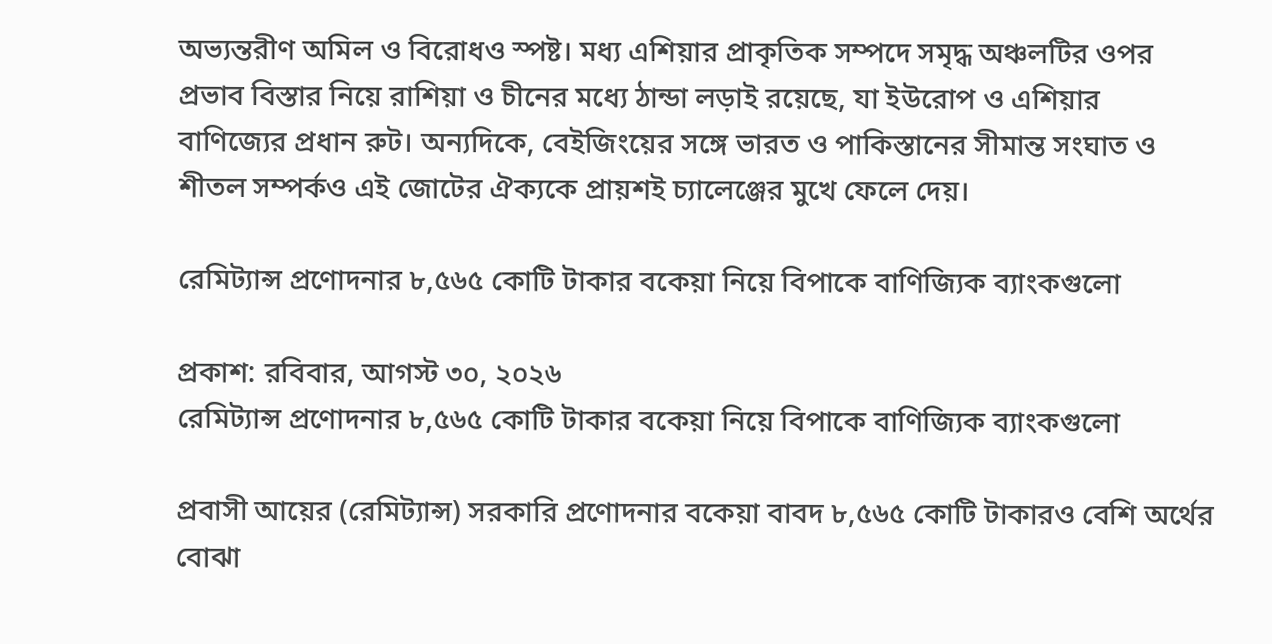অভ্যন্তরীণ অমিল ও বিরোধও স্পষ্ট। মধ্য এশিয়ার প্রাকৃতিক সম্পদে সমৃদ্ধ অঞ্চলটির ওপর প্রভাব বিস্তার নিয়ে রাশিয়া ও চীনের মধ্যে ঠান্ডা লড়াই রয়েছে, যা ইউরোপ ও এশিয়ার বাণিজ্যের প্রধান রুট। অন্যদিকে, বেইজিংয়ের সঙ্গে ভারত ও পাকিস্তানের সীমান্ত সংঘাত ও শীতল সম্পর্কও এই জোটের ঐক্যকে প্রায়শই চ্যালেঞ্জের মুখে ফেলে দেয়।

রেমিট্যান্স প্রণোদনার ৮,৫৬৫ কোটি টাকার বকেয়া নিয়ে বিপাকে বাণিজ্যিক ব্যাংকগুলো

প্রকাশ: রবিবার, আগস্ট ৩০, ২০২৬
রেমিট্যান্স প্রণোদনার ৮,৫৬৫ কোটি টাকার বকেয়া নিয়ে বিপাকে বাণিজ্যিক ব্যাংকগুলো

প্রবাসী আয়ের (রেমিট্যান্স) সরকারি প্রণোদনার বকেয়া বাবদ ৮,৫৬৫ কোটি টাকারও বেশি অর্থের বোঝা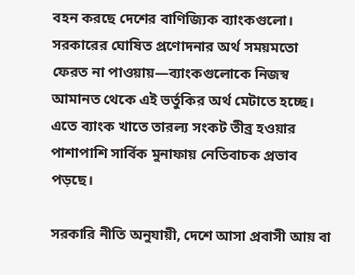বহন করছে দেশের বাণিজ্যিক ব্যাংকগুলো। সরকারের ঘোষিত প্রণোদনার অর্থ সময়মতো ফেরত না পাওয়ায়—ব্যাংকগুলোকে নিজস্ব আমানত থেকে এই ভর্তুকির অর্থ মেটাতে হচ্ছে। এতে ব্যাংক খাতে তারল্য সংকট তীব্র হওয়ার পাশাপাশি সার্বিক মুনাফায় নেতিবাচক প্রভাব পড়ছে।

সরকারি নীতি অনুযায়ী, দেশে আসা প্রবাসী আয় বা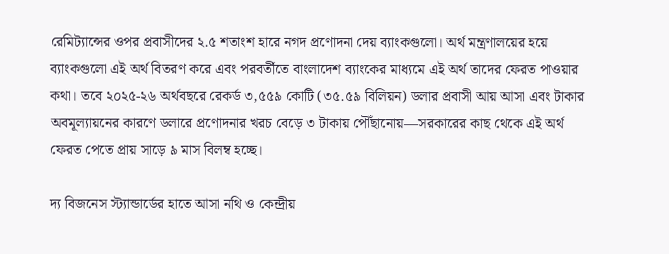রেমিট্যান্সের ওপর প্রবাসীদের ২.৫ শতাংশ হারে নগদ প্রণোদনা দেয় ব্যাংকগুলো। অর্থ মন্ত্রণালয়ের হয়ে ব্যাংকগুলো এই অর্থ বিতরণ করে এবং পরবর্তীতে বাংলাদেশ ব্যাংকের মাধ্যমে এই অর্থ তাদের ফেরত পাওয়ার কথা। তবে ২০২৫-২৬ অর্থবছরে রেকর্ড ৩,৫৫৯ কোটি (৩৫.৫৯ বিলিয়ন) ডলার প্রবাসী আয় আসা এবং টাকার অবমূল্যায়নের কারণে ডলারে প্রণোদনার খরচ বেড়ে ৩ টাকায় পৌঁছানোয়—সরকারের কাছ থেকে এই অর্থ ফেরত পেতে প্রায় সাড়ে ৯ মাস বিলম্ব হচ্ছে।

দ্য বিজনেস স্ট্যান্ডার্ডের হাতে আসা নথি ও কেন্দ্রীয়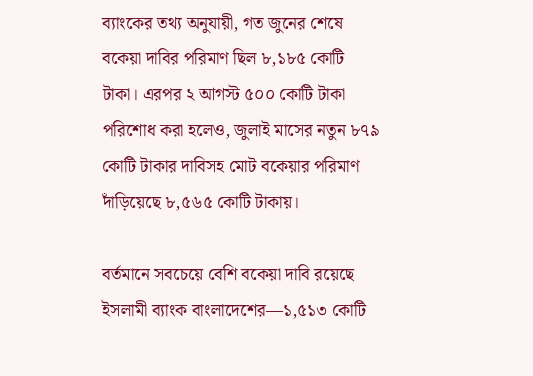ব্যাংকের তথ্য অনুযায়ী, গত জুনের শেষে বকেয়া দাবির পরিমাণ ছিল ৮,১৮৫ কোটি টাকা। এরপর ২ আগস্ট ৫০০ কোটি টাকা পরিশোধ করা হলেও, জুলাই মাসের নতুন ৮৭৯ কোটি টাকার দাবিসহ মোট বকেয়ার পরিমাণ দাঁড়িয়েছে ৮,৫৬৫ কোটি টাকায়।

বর্তমানে সবচেয়ে বেশি বকেয়া দাবি রয়েছে ইসলামী ব্যাংক বাংলাদেশের—১,৫১৩ কোটি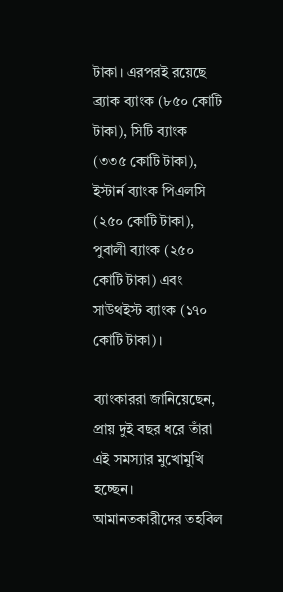টাকা। এরপরই রয়েছে ব্র্যাক ব্যাংক (৮৫০ কোটি টাকা), সিটি ব্যাংক (৩৩৫ কোটি টাকা), ইস্টার্ন ব্যাংক পিএলসি (২৫০ কোটি টাকা), পুবালী ব্যাংক (২৫০ কোটি টাকা) এবং সাউথইস্ট ব্যাংক (১৭০ কোটি টাকা)।

ব্যাংকাররা জানিয়েছেন, প্রায় দুই বছর ধরে তাঁরা এই সমস্যার মুখোমুখি হচ্ছেন। আমানতকারীদের তহবিল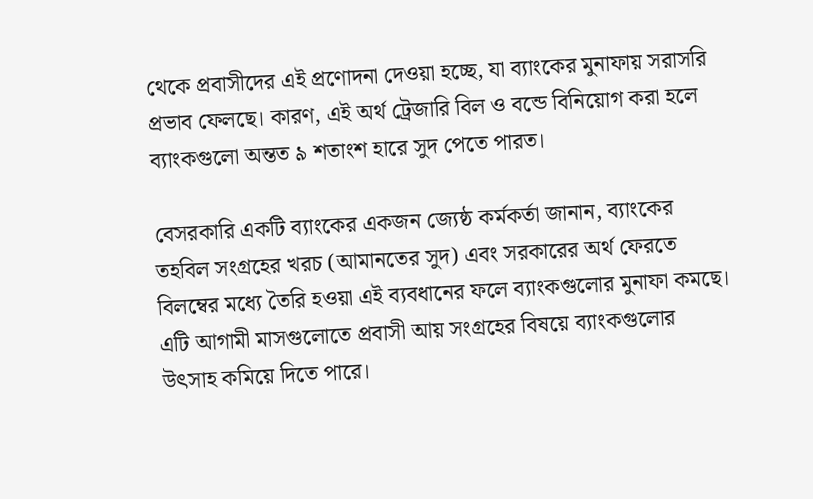থেকে প্রবাসীদের এই প্রণোদনা দেওয়া হচ্ছে, যা ব্যাংকের মুনাফায় সরাসরি প্রভাব ফেলছে। কারণ, এই অর্থ ট্রেজারি বিল ও বন্ডে বিনিয়োগ করা হলে ব্যাংকগুলো অন্তত ৯ শতাংশ হারে সুদ পেতে পারত।

বেসরকারি একটি ব্যাংকের একজন জ্যেষ্ঠ কর্মকর্তা জানান, ব্যাংকের তহবিল সংগ্রহের খরচ (আমানতের সুদ) এবং সরকারের অর্থ ফেরতে বিলম্বের মধ্যে তৈরি হওয়া এই ব্যবধানের ফলে ব্যাংকগুলোর মুনাফা কমছে। এটি আগামী মাসগুলোতে প্রবাসী আয় সংগ্রহের বিষয়ে ব্যাংকগুলোর উৎসাহ কমিয়ে দিতে পারে।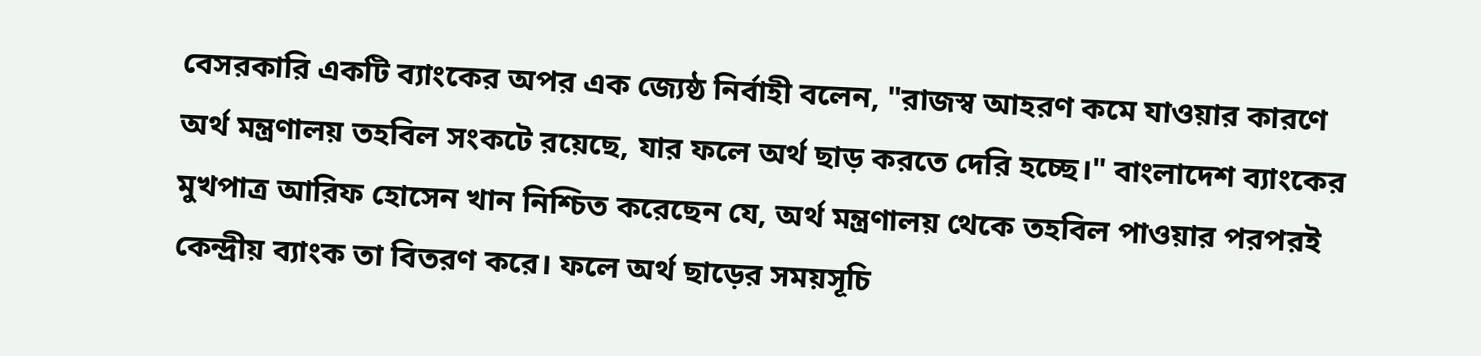বেসরকারি একটি ব্যাংকের অপর এক জ্যেষ্ঠ নির্বাহী বলেন, "রাজস্ব আহরণ কমে যাওয়ার কারণে অর্থ মন্ত্রণালয় তহবিল সংকটে রয়েছে, যার ফলে অর্থ ছাড় করতে দেরি হচ্ছে।" বাংলাদেশ ব্যাংকের মুখপাত্র আরিফ হোসেন খান নিশ্চিত করেছেন যে, অর্থ মন্ত্রণালয় থেকে তহবিল পাওয়ার পরপরই কেন্দ্রীয় ব্যাংক তা বিতরণ করে। ফলে অর্থ ছাড়ের সময়সূচি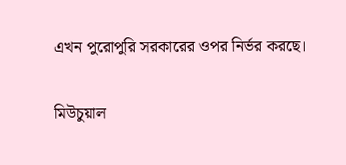এখন পুরোপুরি সরকারের ওপর নির্ভর করছে।

মিউচুয়াল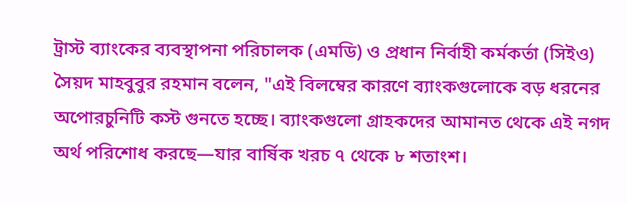ট্রাস্ট ব্যাংকের ব্যবস্থাপনা পরিচালক (এমডি) ও প্রধান নির্বাহী কর্মকর্তা (সিইও) সৈয়দ মাহবুবুর রহমান বলেন, "এই বিলম্বের কারণে ব্যাংকগুলোকে বড় ধরনের অপোরচুনিটি কস্ট গুনতে হচ্ছে। ব্যাংকগুলো গ্রাহকদের আমানত থেকে এই নগদ অর্থ পরিশোধ করছে—যার বার্ষিক খরচ ৭ থেকে ৮ শতাংশ।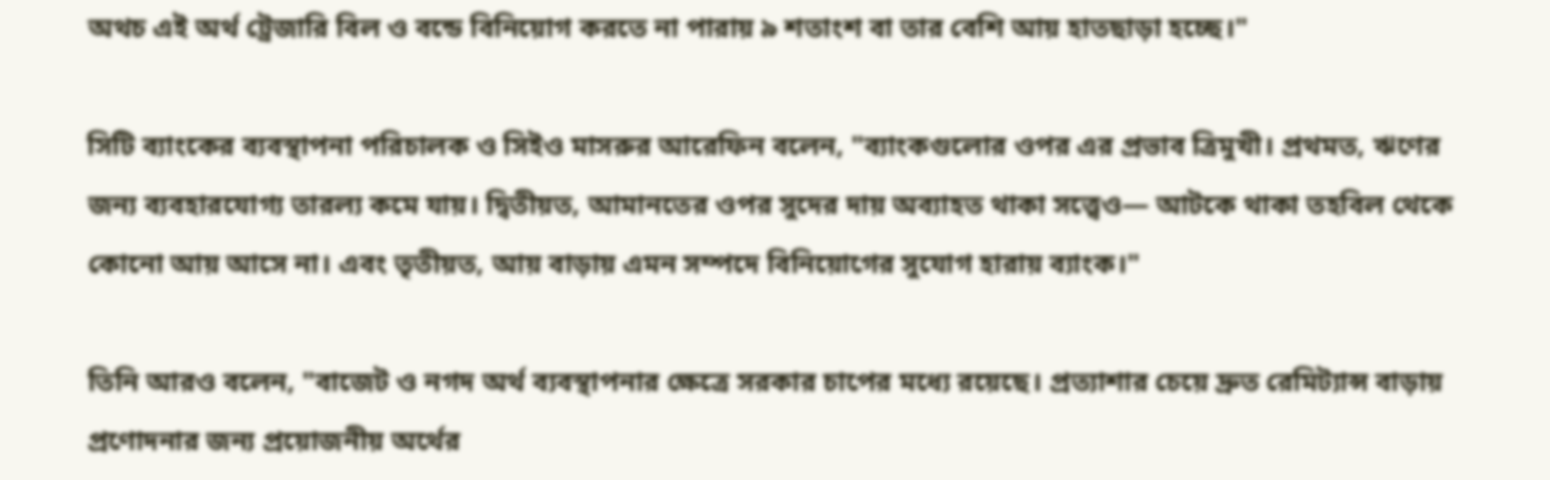অথচ এই অর্থ ট্রেজারি বিল ও বন্ডে বিনিয়োগ করতে না পারায় ৯ শতাংশ বা তার বেশি আয় হাতছাড়া হচ্ছে।"

সিটি ব্যাংকের ব্যবস্থাপনা পরিচালক ও সিইও মাসরুর আরেফিন বলেন, "ব্যাংকগুলোর ওপর এর প্রভাব ত্রিমুখী। প্রথমত, ঋণের জন্য ব্যবহারযোগ্য তারল্য কমে যায়। দ্বিতীয়ত, আমানতের ওপর সুদের দায় অব্যাহত থাকা সত্ত্বেও— আটকে থাকা তহবিল থেকে কোনো আয় আসে না। এবং তৃতীয়ত, আয় বাড়ায় এমন সম্পদে বিনিয়োগের সুযোগ হারায় ব্যাংক।"

তিনি আরও বলেন, "বাজেট ও নগদ অর্থ ব্যবস্থাপনার ক্ষেত্রে সরকার চাপের মধ্যে রয়েছে। প্রত্যাশার চেয়ে দ্রুত রেমিট্যান্স বাড়ায় প্রণোদনার জন্য প্রয়োজনীয় অর্থের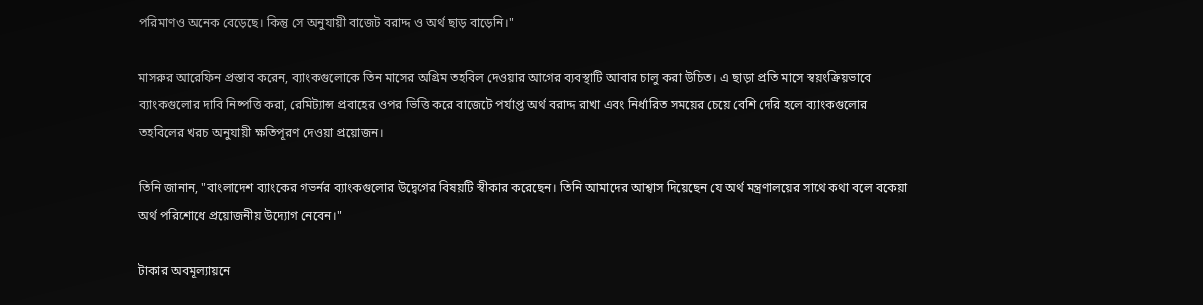পরিমাণও অনেক বেড়েছে। কিন্তু সে অনুযায়ী বাজেট বরাদ্দ ও অর্থ ছাড় বাড়েনি।"

মাসরুর আরেফিন প্রস্তাব করেন, ব্যাংকগুলোকে তিন মাসের অগ্রিম তহবিল দেওয়ার আগের ব্যবস্থাটি আবার চালু করা উচিত। এ ছাড়া প্রতি মাসে স্বয়ংক্রিয়ভাবে ব্যাংকগুলোর দাবি নিষ্পত্তি করা, রেমিট্যান্স প্রবাহের ওপর ভিত্তি করে বাজেটে পর্যাপ্ত অর্থ বরাদ্দ রাখা এবং নির্ধারিত সময়ের চেয়ে বেশি দেরি হলে ব্যাংকগুলোর তহবিলের খরচ অনুযায়ী ক্ষতিপূরণ দেওয়া প্রয়োজন।

তিনি জানান, "বাংলাদেশ ব্যাংকের গভর্নর ব্যাংকগুলোর উদ্বেগের বিষয়টি স্বীকার করেছেন। তিনি আমাদের আশ্বাস দিয়েছেন যে অর্থ মন্ত্রণালয়ের সাথে কথা বলে বকেয়া অর্থ পরিশোধে প্রয়োজনীয় উদ্যোগ নেবেন।"

টাকার অবমূল্যায়নে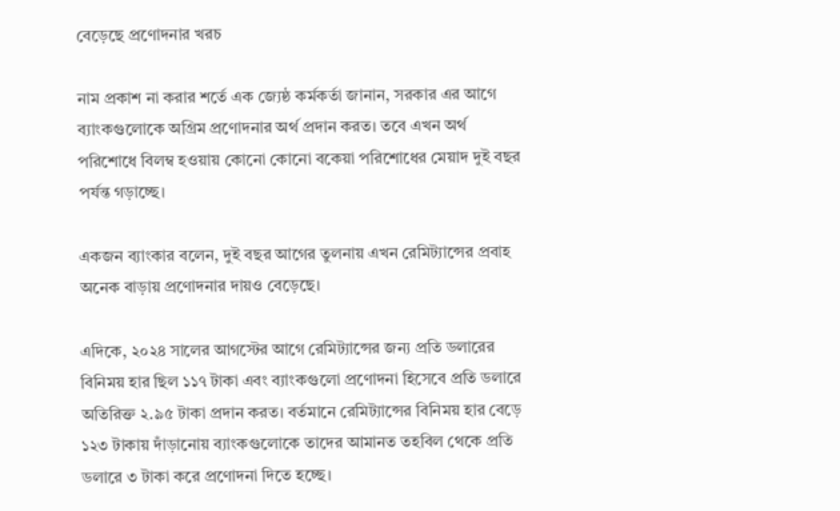বেড়েছে প্রণোদনার খরচ

নাম প্রকাশ না করার শর্তে এক জ্যেষ্ঠ কর্মকর্তা জানান, সরকার এর আগে ব্যাংকগুলোকে অগ্রিম প্রণোদনার অর্থ প্রদান করত। তবে এখন অর্থ পরিশোধে বিলম্ব হওয়ায় কোনো কোনো বকেয়া পরিশোধের মেয়াদ দুই বছর পর্যন্ত গড়াচ্ছে।

একজন ব্যাংকার বলেন, দুই বছর আগের তুলনায় এখন রেমিট্যান্সের প্রবাহ অনেক বাড়ায় প্রণোদনার দায়ও বেড়েছে।

এদিকে, ২০২৪ সালের আগস্টের আগে রেমিট্যান্সের জন্য প্রতি ডলারের বিনিময় হার ছিল ১১৭ টাকা এবং ব্যাংকগুলো প্রণোদনা হিসেবে প্রতি ডলারে অতিরিক্ত ২.৯৫ টাকা প্রদান করত। বর্তমানে রেমিট্যান্সের বিনিময় হার বেড়ে ১২৩ টাকায় দাঁড়ানোয় ব্যাংকগুলোকে তাদের আমানত তহবিল থেকে প্রতি ডলারে ৩ টাকা করে প্রণোদনা দিতে হচ্ছে।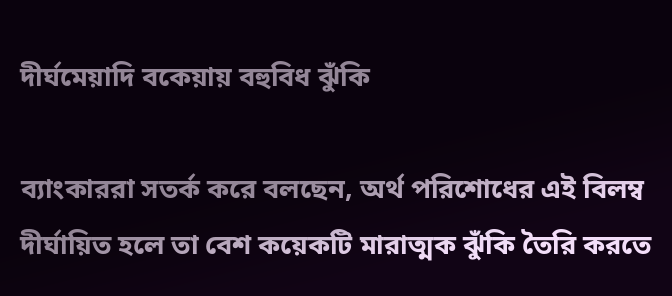দীর্ঘমেয়াদি বকেয়ায় বহুবিধ ঝুঁকি

ব্যাংকাররা সতর্ক করে বলছেন, অর্থ পরিশোধের এই বিলম্ব দীর্ঘায়িত হলে তা বেশ কয়েকটি মারাত্মক ঝুঁকি তৈরি করতে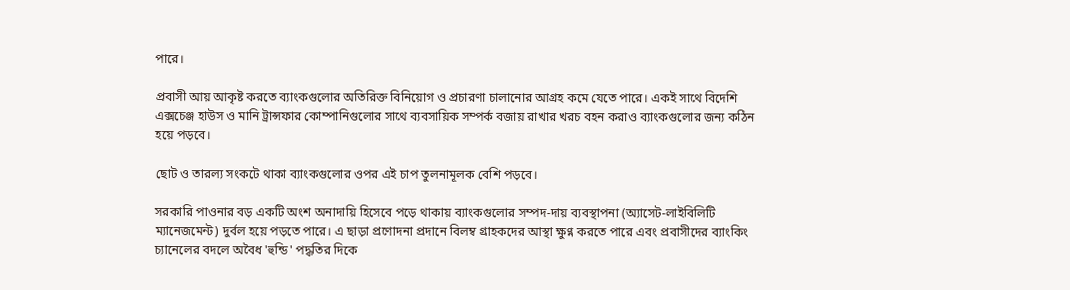পারে।

প্রবাসী আয় আকৃষ্ট করতে ব্যাংকগুলোর অতিরিক্ত বিনিয়োগ ও প্রচারণা চালানোর আগ্রহ কমে যেতে পারে। একই সাথে বিদেশি এক্সচেঞ্জ হাউস ও মানি ট্রান্সফার কোম্পানিগুলোর সাথে ব্যবসায়িক সম্পর্ক বজায় রাখার খরচ বহন করাও ব্যাংকগুলোর জন্য কঠিন হয়ে পড়বে।

ছোট ও তারল্য সংকটে থাকা ব্যাংকগুলোর ওপর এই চাপ তুলনামূলক বেশি পড়বে।

সরকারি পাওনার বড় একটি অংশ অনাদায়ি হিসেবে পড়ে থাকায় ব্যাংকগুলোর সম্পদ-দায় ব্যবস্থাপনা (অ্যাসেট-লাইবিলিটি ম্যানেজমেন্ট) দুর্বল হয়ে পড়তে পারে। এ ছাড়া প্রণোদনা প্রদানে বিলম্ব গ্রাহকদের আস্থা ক্ষুণ্ন করতে পারে এবং প্রবাসীদের ব্যাংকিং চ্যানেলের বদলে অবৈধ 'হুন্ডি' পদ্ধতির দিকে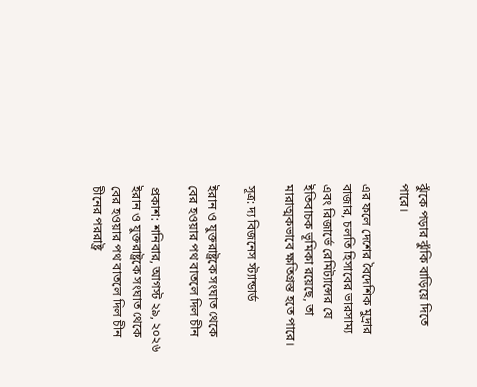ঝুঁকে পড়ার ঝুঁকি বাড়িয়ে দিতে পারে।

এর ফলে দেশের বৈদেশিক মুদ্রার বাজার, চলতি হিসাবের ভারসাম্য এবং রিজার্ভে রেমিট্যান্সের যে ইতিবাচক ভূমিকা রয়েছে, তা মারাত্মকভাবে ক্ষতিগ্রস্ত হতে পারে।

সূত্র: দ্য বিজনেস স্ট্যান্ডার্ড

ইরান ও যুক্তরাষ্ট্রকে সংঘাত থেকে বের হওয়ার পথ বাতলে দিল চীন

প্রকাশ: শনিবার, আগস্ট ২৯, ২০২৬
ইরান ও যুক্তরাষ্ট্রকে সংঘাত থেকে বের হওয়ার পথ বাতলে দিল চীন
চীনের পররাষ্ট্র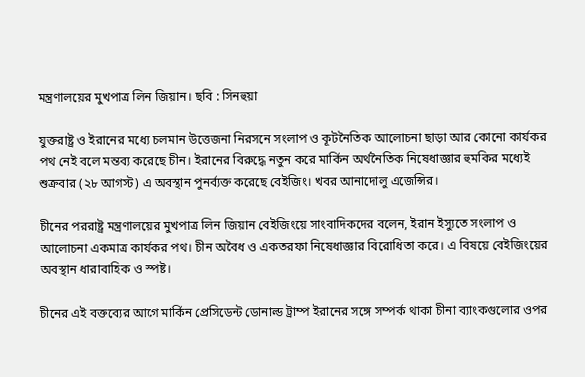মন্ত্রণালয়ের মুখপাত্র লিন জিয়ান। ছবি : সিনহুয়া

যুক্তরাষ্ট্র ও ইরানের মধ্যে চলমান উত্তেজনা নিরসনে সংলাপ ও কূটনৈতিক আলোচনা ছাড়া আর কোনো কার্যকর পথ নেই বলে মন্তব্য করেছে চীন। ইরানের বিরুদ্ধে নতুন করে মার্কিন অর্থনৈতিক নিষেধাজ্ঞার হুমকির মধ্যেই শুক্রবার (২৮ আগস্ট) এ অবস্থান পুনর্ব্যক্ত করেছে বেইজিং। খবর আনাদোলু এজেন্সির।

চীনের পররাষ্ট্র মন্ত্রণালয়ের মুখপাত্র লিন জিয়ান বেইজিংয়ে সাংবাদিকদের বলেন, ইরান ইস্যুতে সংলাপ ও আলোচনা একমাত্র কার্যকর পথ। চীন অবৈধ ও একতরফা নিষেধাজ্ঞার বিরোধিতা করে। এ বিষয়ে বেইজিংয়ের অবস্থান ধারাবাহিক ও স্পষ্ট।

চীনের এই বক্তব্যের আগে মার্কিন প্রেসিডেন্ট ডোনাল্ড ট্রাম্প ইরানের সঙ্গে সম্পর্ক থাকা চীনা ব্যাংকগুলোর ওপর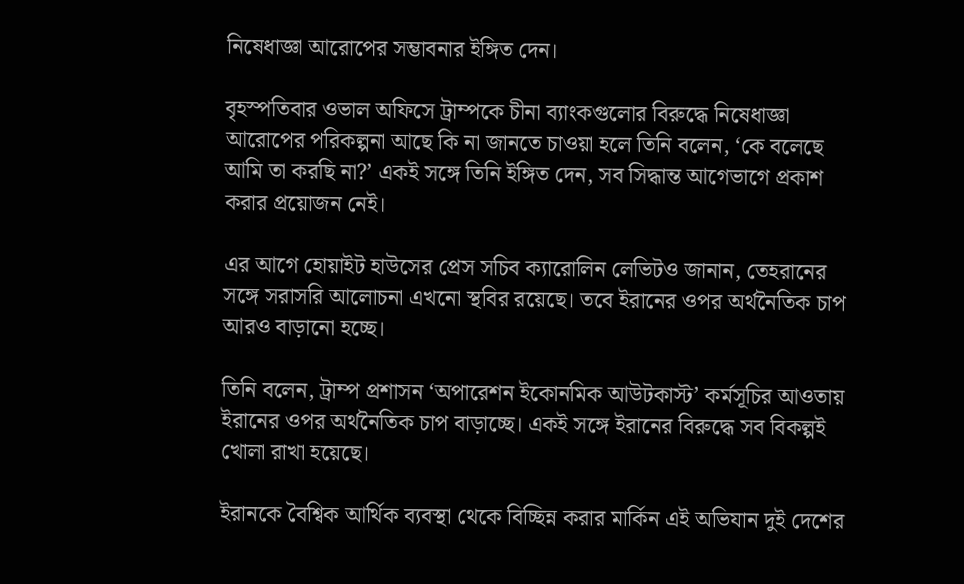নিষেধাজ্ঞা আরোপের সম্ভাবনার ইঙ্গিত দেন।

বৃহস্পতিবার ওভাল অফিসে ট্রাম্পকে চীনা ব্যাংকগুলোর বিরুদ্ধে নিষেধাজ্ঞা আরোপের পরিকল্পনা আছে কি না জানতে চাওয়া হলে তিনি বলেন, ‘কে বলেছে আমি তা করছি না?’ একই সঙ্গে তিনি ইঙ্গিত দেন, সব সিদ্ধান্ত আগেভাগে প্রকাশ করার প্রয়োজন নেই।

এর আগে হোয়াইট হাউসের প্রেস সচিব ক্যারোলিন লেভিটও জানান, তেহরানের সঙ্গে সরাসরি আলোচনা এখনো স্থবির রয়েছে। তবে ইরানের ওপর অর্থনৈতিক চাপ আরও বাড়ানো হচ্ছে।

তিনি বলেন, ট্রাম্প প্রশাসন ‘অপারেশন ইকোনমিক আউটকাস্ট’ কর্মসূচির আওতায় ইরানের ওপর অর্থনৈতিক চাপ বাড়াচ্ছে। একই সঙ্গে ইরানের বিরুদ্ধে সব বিকল্পই খোলা রাখা হয়েছে।

ইরানকে বৈশ্বিক আর্থিক ব্যবস্থা থেকে বিচ্ছিন্ন করার মার্কিন এই অভিযান দুই দেশের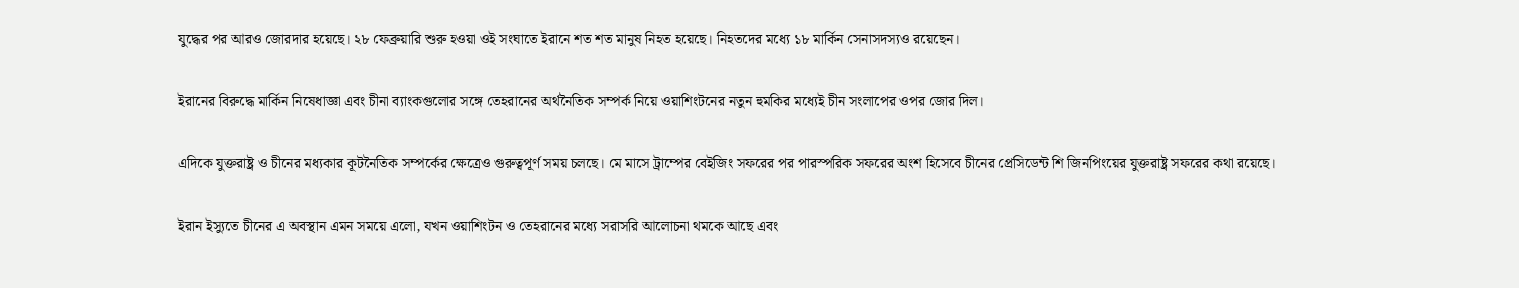যুদ্ধের পর আরও জোরদার হয়েছে। ২৮ ফেব্রুয়ারি শুরু হওয়া ওই সংঘাতে ইরানে শত শত মানুষ নিহত হয়েছে। নিহতদের মধ্যে ১৮ মার্কিন সেনাসদস্যও রয়েছেন।

ইরানের বিরুদ্ধে মার্কিন নিষেধাজ্ঞা এবং চীনা ব্যাংকগুলোর সঙ্গে তেহরানের অর্থনৈতিক সম্পর্ক নিয়ে ওয়াশিংটনের নতুন হুমকির মধ্যেই চীন সংলাপের ওপর জোর দিল।

এদিকে যুক্তরাষ্ট্র ও চীনের মধ্যকার কূটনৈতিক সম্পর্কের ক্ষেত্রেও গুরুত্বপূর্ণ সময় চলছে। মে মাসে ট্রাম্পের বেইজিং সফরের পর পারস্পরিক সফরের অংশ হিসেবে চীনের প্রেসিডেন্ট শি জিনপিংয়ের যুক্তরাষ্ট্র সফরের কথা রয়েছে।

ইরান ইস্যুতে চীনের এ অবস্থান এমন সময়ে এলো, যখন ওয়াশিংটন ও তেহরানের মধ্যে সরাসরি আলোচনা থমকে আছে এবং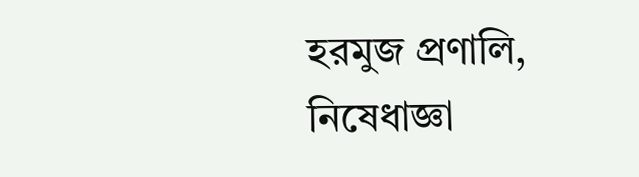হরমুজ প্রণালি, নিষেধাজ্ঞা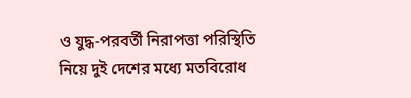ও যুদ্ধ-পরবর্তী নিরাপত্তা পরিস্থিতি নিয়ে দুই দেশের মধ্যে মতবিরোধ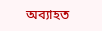অব্যাহত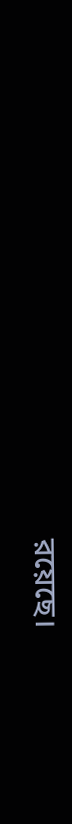রয়েছে।